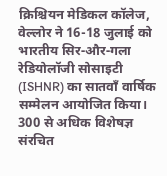क्रिश्चियन मेडिकल कॉलेज, वेल्लोर ने 16-18 जुलाई को भारतीय सिर‑और‑गला रेडियोलॉजी सोसाइटी (ISHNR) का सातवाँ वार्षिक सम्मेलन आयोजित किया। 300 से अधिक विशेषज्ञ संरचित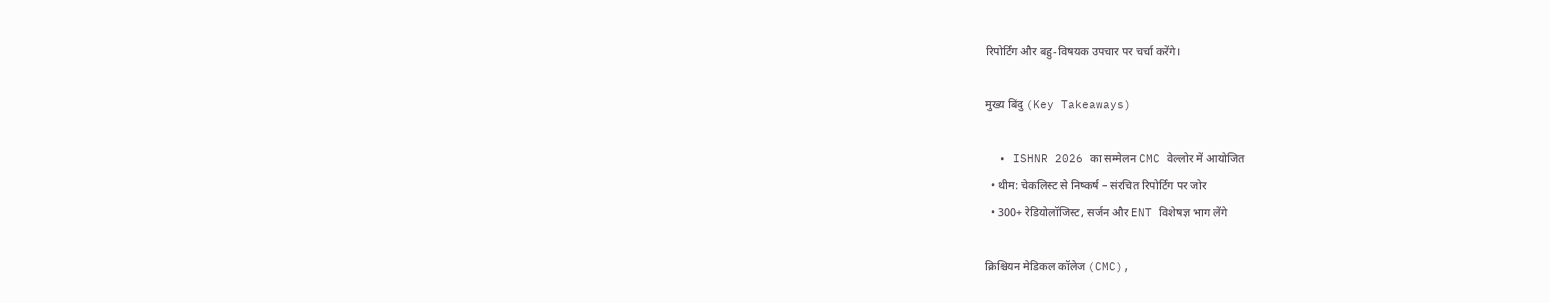रिपोर्टिंग और बहु‑विषयक उपचार पर चर्चा करेंगे।

मुख्य बिंदु (Key Takeaways)

  • ISHNR 2026 का सम्मेलन CMC वेल्लोर में आयोजित
  • थीम: चेकलिस्ट से निष्कर्ष – संरचित रिपोर्टिंग पर जोर
  • 300+ रेडियोलॉजिस्ट, सर्जन और ENT विशेषज्ञ भाग लेंगे

क्रिश्चियन मेडिकल कॉलेज (CMC),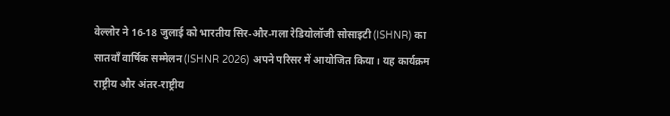वेल्लोर ने 16‑18 जुलाई को भारतीय सिर‑और‑गला रेडियोलॉजी सोसाइटी (ISHNR) का सातवाँ वार्षिक सम्मेलन (ISHNR 2026) अपने परिसर में आयोजित किया। यह कार्यक्रम राष्ट्रीय और अंतर‑राष्ट्रीय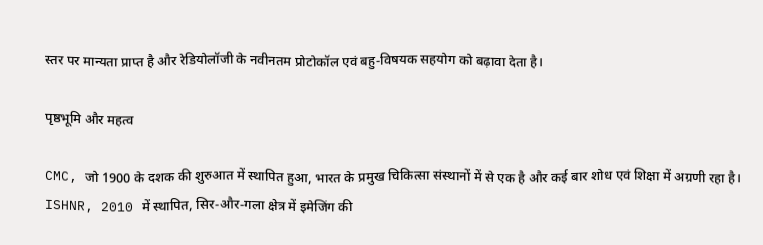स्तर पर मान्यता प्राप्त है और रेडियोलॉजी के नवीनतम प्रोटोकॉल एवं बहु‑विषयक सहयोग को बढ़ावा देता है।

पृष्ठभूमि और महत्व

CMC, जो 1900 के दशक की शुरुआत में स्थापित हुआ, भारत के प्रमुख चिकित्सा संस्थानों में से एक है और कई बार शोध एवं शिक्षा में अग्रणी रहा है। ISHNR, 2010 में स्थापित, सिर‑और‑गला क्षेत्र में इमेजिंग की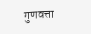गुणवत्ता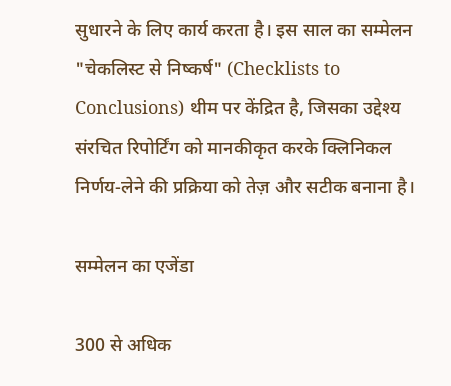सुधारने के लिए कार्य करता है। इस साल का सम्मेलन "चेकलिस्ट से निष्कर्ष" (Checklists to Conclusions) थीम पर केंद्रित है, जिसका उद्देश्य संरचित रिपोर्टिंग को मानकीकृत करके क्लिनिकल निर्णय‑लेने की प्रक्रिया को तेज़ और सटीक बनाना है।

सम्मेलन का एजेंडा

300 से अधिक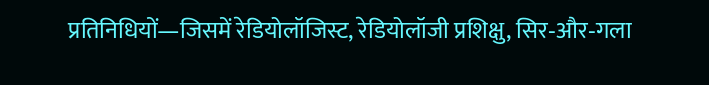प्रतिनिधियों—जिसमें रेडियोलॉजिस्ट, रेडियोलॉजी प्रशिक्षु, सिर‑और‑गला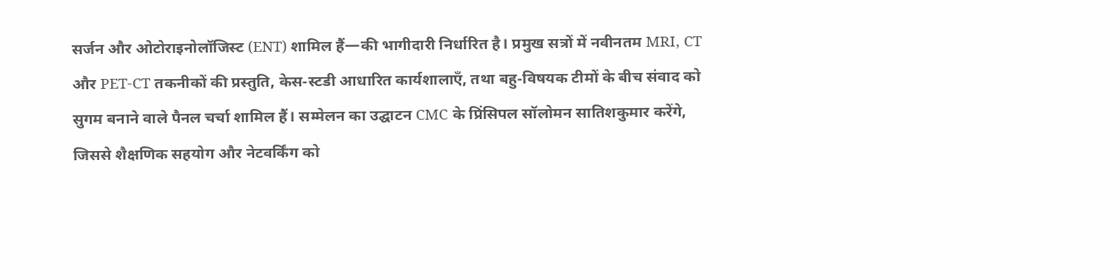सर्जन और ओटोराइनोलॉजिस्ट (ENT) शामिल हैं—की भागीदारी निर्धारित है। प्रमुख सत्रों में नवीनतम MRI, CT और PET‑CT तकनीकों की प्रस्तुति, केस‑स्टडी आधारित कार्यशालाएँ, तथा बहु‑विषयक टीमों के बीच संवाद को सुगम बनाने वाले पैनल चर्चा शामिल हैं। सम्मेलन का उद्घाटन CMC के प्रिंसिपल सॉलोमन सातिशकुमार करेंगे, जिससे शैक्षणिक सहयोग और नेटवर्किंग को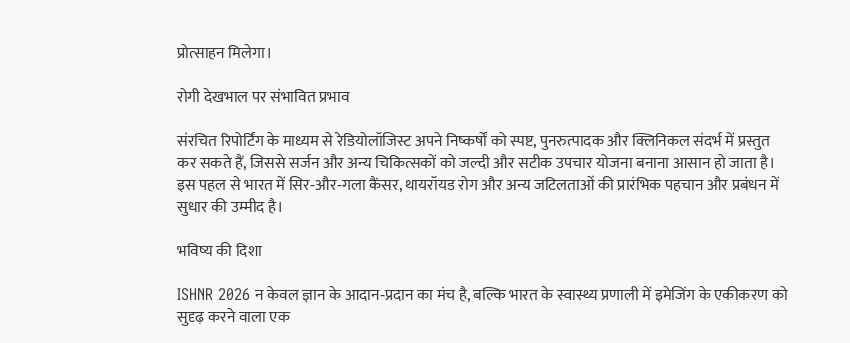प्रोत्साहन मिलेगा।

रोगी देखभाल पर संभावित प्रभाव

संरचित रिपोर्टिंग के माध्यम से रेडियोलॉजिस्ट अपने निष्कर्षों को स्पष्ट, पुनरुत्पादक और क्लिनिकल संदर्भ में प्रस्तुत कर सकते हैं, जिससे सर्जन और अन्य चिकित्सकों को जल्दी और सटीक उपचार योजना बनाना आसान हो जाता है। इस पहल से भारत में सिर‑और‑गला कैंसर, थायरॉयड रोग और अन्य जटिलताओं की प्रारंभिक पहचान और प्रबंधन में सुधार की उम्मीद है।

भविष्य की दिशा

ISHNR 2026 न केवल ज्ञान के आदान‑प्रदान का मंच है, बल्कि भारत के स्वास्थ्य प्रणाली में इमेजिंग के एकीकरण को सुदृढ़ करने वाला एक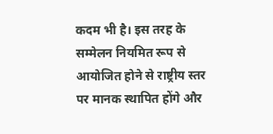कदम भी है। इस तरह के सम्मेलन नियमित रूप से आयोजित होने से राष्ट्रीय स्तर पर मानक स्थापित होंगे और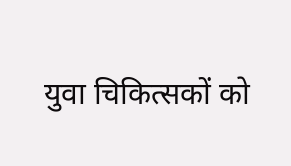युवा चिकित्सकों को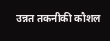उन्नत तकनीकी कौशल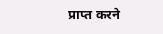प्राप्त करने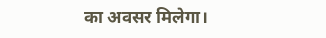का अवसर मिलेगा।